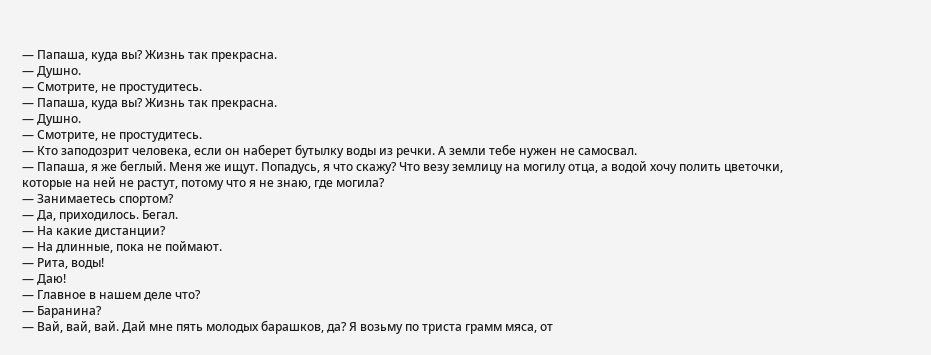— Папаша, куда вы? Жизнь так прекрасна.
— Душно.
— Смотрите, не простудитесь.
— Папаша, куда вы? Жизнь так прекрасна.
— Душно.
— Смотрите, не простудитесь.
— Кто заподозрит человека, если он наберет бутылку воды из речки. А земли тебе нужен не самосвал.
— Папаша, я же беглый. Меня же ищут. Попадусь, я что скажу? Что везу землицу на могилу отца, а водой хочу полить цветочки, которые на ней не растут, потому что я не знаю, где могила?
— Занимаетесь спортом?
— Да, приходилось. Бегал.
— На какие дистанции?
— На длинные, пока не поймают.
— Рита, воды!
— Даю!
— Главное в нашем деле что?
— Баранина?
— Вай, вай, вай. Дай мне пять молодых барашков, да? Я возьму по триста грамм мяса, от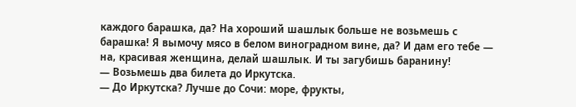каждого барашка, да? На хороший шашлык больше не возьмешь с барашка! Я вымочу мясо в белом виноградном вине, да? И дам его тебе — на, красивая женщина, делай шашлык. И ты загубишь баранину!
— Возьмешь два билета до Иркутска.
— До Иркутска? Лучше до Сочи: море, фрукты,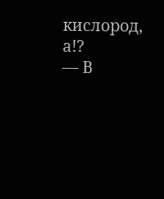кислород, а!?
— В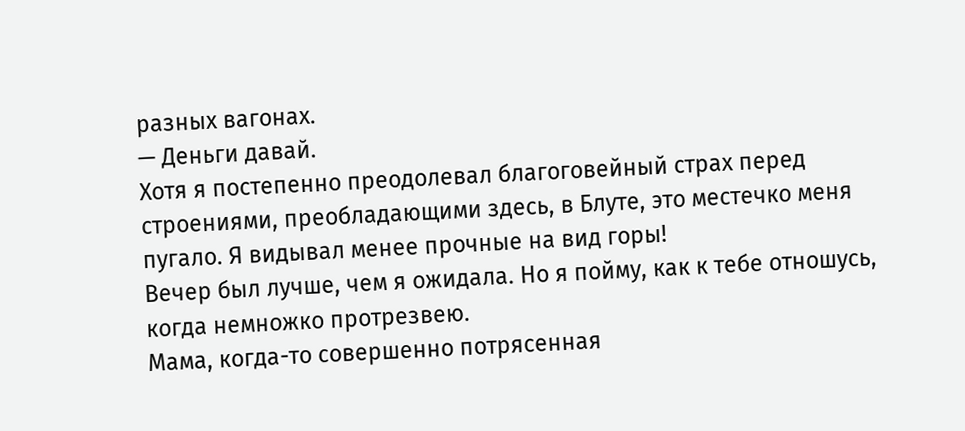разных вагонах.
— Деньги давай.
Хотя я постепенно преодолевал благоговейный страх перед строениями, преобладающими здесь, в Блуте, это местечко меня пугало. Я видывал менее прочные на вид горы!
Вечер был лучше, чем я ожидала. Но я пойму, как к тебе отношусь, когда немножко протрезвею.
Мама, когда-то совершенно потрясенная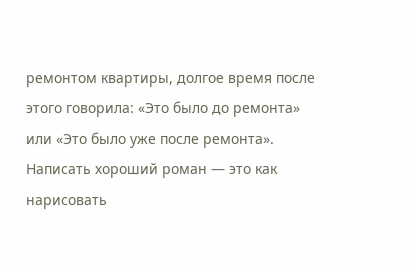ремонтом квартиры, долгое время после этого говорила: «Это было до ремонта» или «Это было уже после ремонта».
Написать хороший роман — это как нарисовать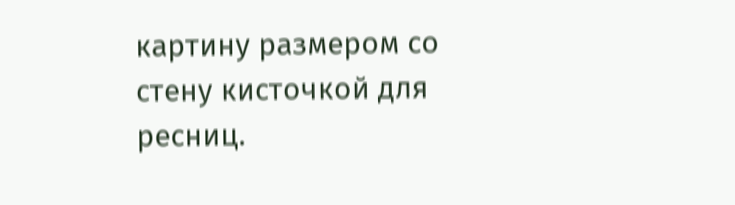картину размером со стену кисточкой для ресниц.